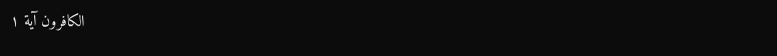الکافرون آية ۱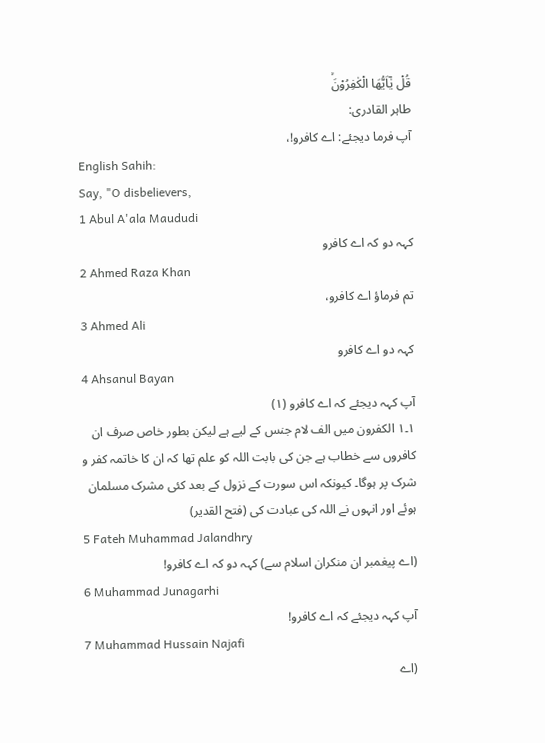قُلْ يٰۤاَيُّهَا الْكٰفِرُوْنَۙ
طاہر القادری:
آپ فرما دیجئے: اے کافرو!،
English Sahih:
Say, "O disbelievers,
1 Abul A'ala Maududi
کہہ دو کہ اے کافرو
2 Ahmed Raza Khan
تم فرماؤ اے کافرو،
3 Ahmed Ali
کہہ دو اے کافرو
4 Ahsanul Bayan
آپ کہہ دیجئے کہ اے کافرو (١)
١۔١ الکفرون میں الف لام جنس کے لیے ہے لیکن بطور خاص صرف ان کافروں سے خطاب ہے جن کی بابت اللہ کو علم تھا کہ ان کا خاتمہ کفر و شرک پر ہوگا۔ کیونکہ اس سورت کے نزول کے بعد کئی مشرک مسلمان ہوئے اور انہوں نے اللہ کی عبادت کی (فتح القدیر)
5 Fateh Muhammad Jalandhry
(اے پیغمبر ان منکران اسلام سے) کہہ دو کہ اے کافرو!
6 Muhammad Junagarhi
آپ کہہ دیجئے کہ اے کافرو!
7 Muhammad Hussain Najafi
(اے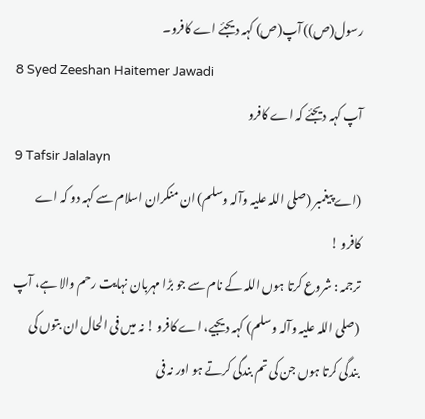رسول(ص)) آپ(ص) کہہ دیجئے اے کافرو۔
8 Syed Zeeshan Haitemer Jawadi
آپ کہہ دیجئے کہ اے کافرو
9 Tafsir Jalalayn
(اے پیغمبر (صلی اللہ علیہ وآلہ وسلم) ان منکران اسلام سے کہہ دو کہ اے کافرو !
ترجمہ : شروع کرتا ہوں اللہ کے نام سے جو بڑا مہربان نہایت رحم والا ہے، آپ (صلی اللہ علیہ وآلہ وسلم) کہہ دیجیے، اے کافرو ! نہ میں فی الحال ان بتوں کی بندگی کرتا ہوں جن کی تم بندگی کرتے ہو اور نہ فی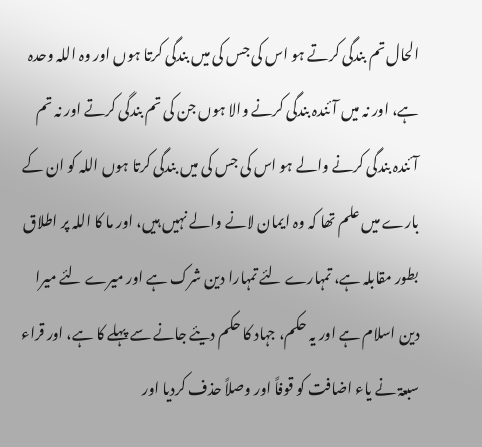الحال تم بندگی کرتے ہو اس کی جس کی میں بندگی کرتا ہوں اور وہ اللہ وحدہ ہے، اور نہ میں آئندہ بندگی کرنے والا ہوں جن کی تم بندگی کرتے اور نہ تم آئندہ بندگی کرنے والے ہو اس کی جس کی میں بندگی کرتا ہوں اللہ کو ان کے بارے میں علم تھا کہ وہ ایمان لانے والے نہیں ہیں، اور ما کا اللہ پر اطلاق بطور مقابلہ ہے، تمہارے لئے تمہارا دین شرک ہے اور میرے لئے میرا دین اسلام ہے اور یہ حکم، جہاد کا حکم دیئے جانے سے پہلے کا ہے، اور قراء سبعۃ نے یاء اضافت کو قوفاً اور وصلاً حذف کردیا اور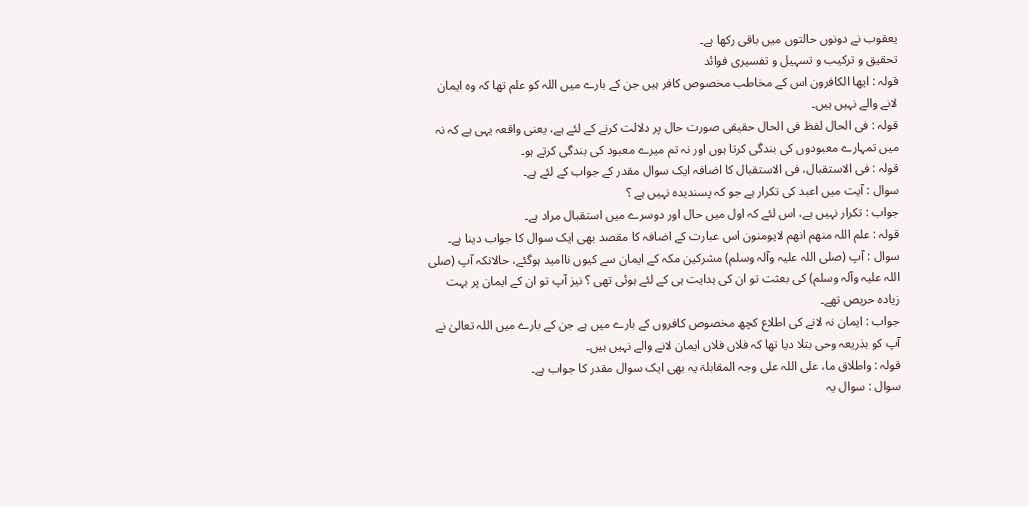یعقوب نے دونوں حالتوں میں باقی رکھا ہے۔
تحقیق و ترکیب و تسہیل و تفسیری فوائد
قولہ : ایھا الکافرون اس کے مخاطب مخصوص کافر ہیں جن کے بارے میں اللہ کو علم تھا کہ وہ ایمان لانے والے نہیں ہیں۔
قولہ : فی الحال لفظ فی الحال حقیقی صورت حال پر دلالت کرنے کے لئے ہے، یعنی واقعہ یہی ہے کہ نہ میں تمہارے معبودوں کی بندگی کرتا ہوں اور نہ تم میرے معبود کی بندگی کرتے ہو۔
قولہ : فی الاستقبال، فی الاستقبال کا اضافہ ایک سوال مقدر کے جواب کے لئے ہے۔
سوال : آیت میں اعبد کی تکرار ہے جو کہ پسندیدہ نہیں ہے ؟
جواب : تکرار نہیں ہے، اس لئے کہ اول میں حال اور دوسرے میں استقبال مراد ہے۔
قولہ : علم اللہ منھم انھم لایومنون اس عبارت کے اضافہ کا مقصد بھی ایک سوال کا جواب دینا ہے۔
سوال : آپ (صلی اللہ علیہ وآلہ وسلم) مشرکین مکہ کے ایمان سے کیوں ناامید ہوگئے، حالانکہ آپ (صلی اللہ علیہ وآلہ وسلم) کی بعثت تو ان کی ہدایت ہی کے لئے ہوئی تھی ؟ نیز آپ تو ان کے ایمان پر بہت زیادہ حریص تھے۔
جواب : ایمان نہ لانے کی اطلاع کچھ مخصوص کافروں کے بارے میں ہے جن کے بارے میں اللہ تعالیٰ نے آپ کو بذریعہ وحی بتلا دیا تھا کہ فلاں فلاں ایمان لانے والے نہیں ہیں۔
قولہ : واطلاق ما، علی اللہ علی وجہ المقابلۃ یہ بھی ایک سوال مقدر کا جواب ہے۔
سوال : سوال یہ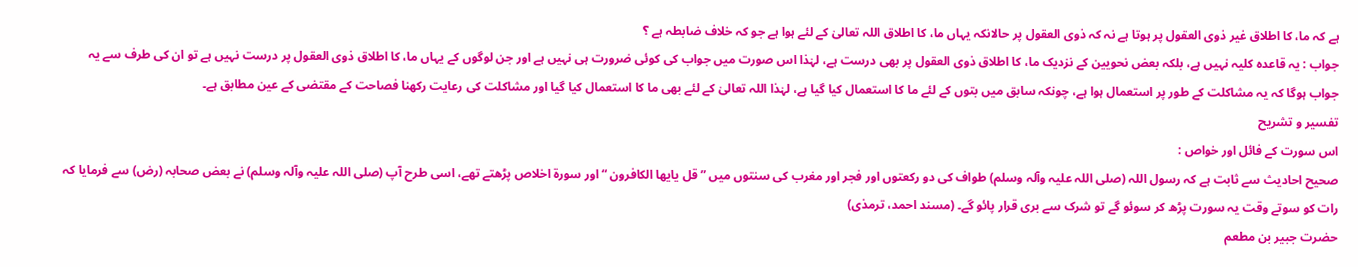ہے کہ ما، کا اطلاق غیر ذوی العقول پر ہوتا ہے نہ کہ ذوی العقول پر حالانکہ یہاں ما، کا اطلاق اللہ تعالیٰ کے لئے ہوا ہے جو کہ خلاف ضابطہ ہے ؟
جواب : یہ قاعدہ کلیہ نہیں ہے، بلکہ بعض نحویین کے نزدیک ما، کا اطلاق ذوی العقول پر بھی درست ہے، لہٰذا اس صورت میں جواب کی کوئی ضرورت ہی نہیں ہے اور جن لوگوں کے یہاں ما، کا اطلاق ذوی العقول پر درست نہیں ہے تو ان کی طرف سے یہ جواب ہوگا کہ یہ مشاکلت کے طور پر استعمال ہوا ہے، چونکہ سابق میں بتوں کے لئے ما کا استعمال کیا گیا ہے، لہٰذا اللہ تعالیٰ کے لئے بھی ما کا استعمال کیا گیا اور مشاکلت کی رعایت رکھنا فصاحت کے مقتضی کے عین مطابق ہے۔
تفسیر و تشریح
اس سورت کے فائل اور خواص :
صحیح احادیث سے ثابت ہے کہ رسول اللہ (صلی اللہ علیہ وآلہ وسلم) طواف کی دو رکعتوں اور فجر اور مغرب کی سنتوں میں ” قل یایھا الکافرون “ اور سورة اخلاص پڑھتے تھے، اسی طرح آپ (صلی اللہ علیہ وآلہ وسلم) نے بعض صحابہ (رض) سے فرمایا کہ رات کو سوتے وقت یہ سورت پڑھ کر سوئو گے تو شرک سے بری قرار پائو گے۔ (مسند احمد، ترمذی)
حضرت جبیر بن مطعم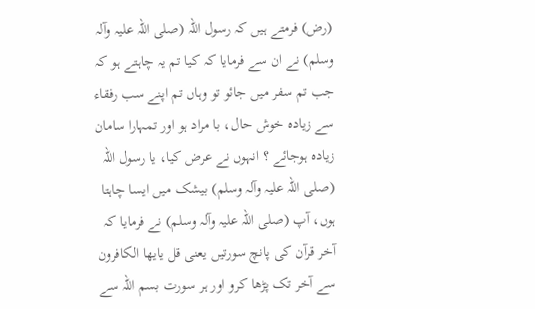(رض) فرمتے ہیں کہ رسول اللہ (صلی اللہ علیہ وآلہ وسلم) نے ان سے فرمایا کہ کیا تم یہ چاہتے ہو کہ جب تم سفر میں جائو تو وہاں تم اپنے سب رفقاء سے زیادہ خوش حال، با مراد ہو اور تمہارا سامان زیادہ ہوجائے ؟ انہوں نے عرض کیا، یا رسول اللہ (صلی اللہ علیہ وآلہ وسلم) بیشک میں ایسا چاہتا ہوں، آپ (صلی اللہ علیہ وآلہ وسلم) نے فرمایا کہ آخر قرآن کی پانچ سورتیں یعنی قل یایھا الکافرون سے آخر تک پڑھا کرو اور ہر سورت بسم اللہ سے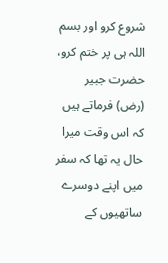شروع کرو اور بسم اللہ ہی پر ختم کرو، حضرت جبیر (رض) فرماتے ہیں کہ اس وقت میرا حال یہ تھا کہ سفر میں اپنے دوسرے ساتھیوں کے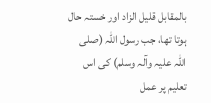بالمقابل قلیل الزاد اور خستہ حال ہوتا تھا، جب رسول اللہ (صلی اللہ علیہ وآلہ وسلم) کی اس تعلیم پر عمل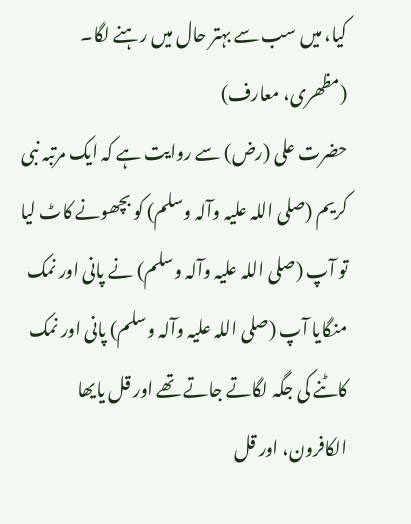کیا، میں سب سے بہتر حال میں رہنے لگا۔ (مظھری، معارف)
حضرت علی (رض) سے روایت ہے کہ ایک مرتبہ نبی کریم (صلی اللہ علیہ وآلہ وسلم) کو بچھونے کاٹ لیا تو آپ (صلی اللہ علیہ وآلہ وسلم) نے پانی اور نمک منگایا آپ (صلی اللہ علیہ وآلہ وسلم) پانی اور نمک کاٹنے کی جگہ لگاتے جاتے تھے اور قل یایھا الکافرون، اور قل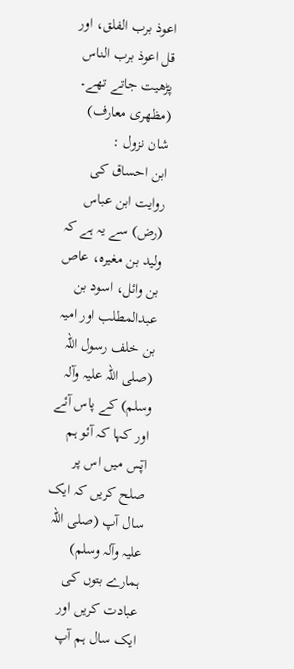اعوذ برب الفلق، اور قل اعوذ برب الناس پڑھیت جاتے تھے۔ (مظھری معارف)
شان نزول :
ابن احساق کی روایت ابن عباس (رض) سے یہ ہے کہ ولید بن مغیرہ، عاص بن وائل، اسود بن عبدالمطلب اور امیہ بن خلف رسول اللہ (صلی اللہ علیہ وآلہ وسلم) کے پاس آئے اور کہا کہ آئو ہم اپٓس میں اس پر صلح کریں کہ ایک سال آپ (صلی اللہ علیہ وآلہ وسلم) ہمارے بتوں کی عبادت کریں اور ایک سال ہم آپ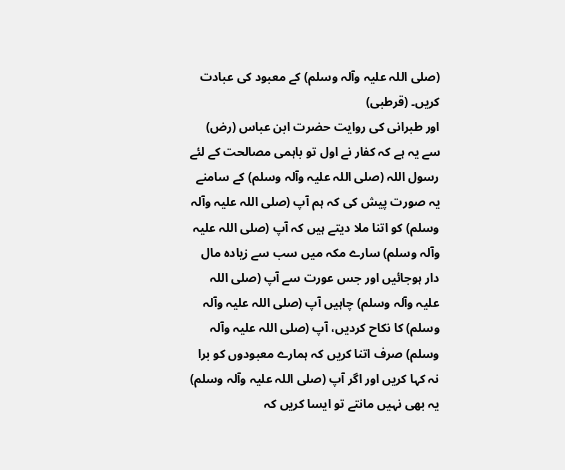(صلی اللہ علیہ وآلہ وسلم) کے معبود کی عبادت کریں۔ (قرطبی)
اور طبرانی کی روایت حضرت ابن عباس (رض) سے یہ ہے کہ کفار نے اول تو باہمی مصالحت کے لئے رسول اللہ (صلی اللہ علیہ وآلہ وسلم) کے سامنے یہ صورت پیش کی کہ ہم آپ (صلی اللہ علیہ وآلہ وسلم) کو اتنا ملا دیتے ہیں کہ آپ (صلی اللہ علیہ وآلہ وسلم) سارے مکہ میں سب سے زیادہ مال دار ہوجائیں اور جس عورت سے آپ (صلی اللہ علیہ وآلہ وسلم) چاہیں آپ (صلی اللہ علیہ وآلہ وسلم) کا نکاح کردیں، آپ (صلی اللہ علیہ وآلہ وسلم) صرف اتنا کریں کہ ہمارے معبودوں کو برا نہ کہا کریں اور اگر آپ (صلی اللہ علیہ وآلہ وسلم) یہ بھی نہیں مانتے تو ایسا کریں کہ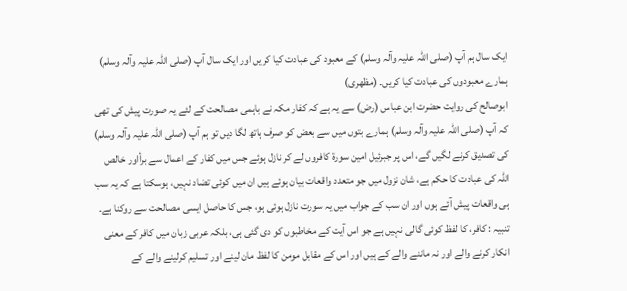ایک سال ہم آپ (صلی اللہ علیہ وآلہ وسلم) کے معبود کی عبادت کیا کریں اور ایک سال آپ (صلی اللہ علیہ وآلہ وسلم) ہمارے معبودوں کی عبادت کیا کریں۔ (مظھری)
ابوصالح کی روایت حضرت ابن عباس (رض) سے یہ ہے کہ کفار مکہ نے باہمی مصالحت کے لئے یہ صورت پیش کی تھی کہ آپ (صلی اللہ علیہ وآلہ وسلم) ہمارے بتوں میں سے بعض کو صرف ہاتھ لگا دیں تو ہم آپ (صلی اللہ علیہ وآلہ وسلم) کی تصدیق کرنے لگیں گے، اس پر جبرئیل امین سورة کافروں لے کر نازل ہوئے جس میں کفار کے اعمال سے برأاور خالص اللہ کی عبادت کا حکم ہے، شان نزول میں جو متعدد واقعات بیان ہوئے ہیں ان میں کوئی تضاد نہیں، ہوسکتا ہے کہ یہ سب ہی واقعات پیش آئے ہوں اور ان سب کے جواب میں یہ سورت نازل ہوئی ہو، جس کا حاصل ایسی مصالحت سے روکنا ہے۔
تنبیہ : کافر، کا لفظ کوئی گالی نہیں ہے جو اس آیت کے مخاطبوں کو دی گئی ہی، بلکہ عربی زبان میں کافر کے معنی انکار کرنے والے اور نہ ماننے والے کے ہیں اور اس کے مقابل مومن کا لفظ مان لینے اور تسلیم کرلینے والے کے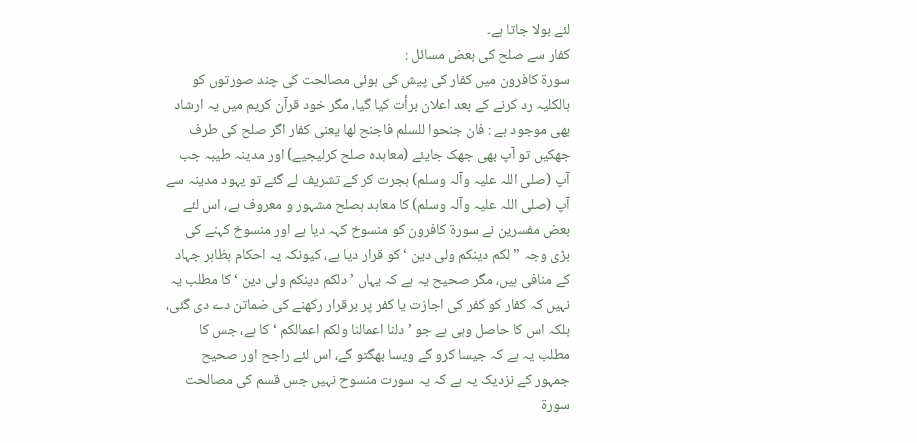لئے بولا جاتا ہے۔
کفار سے صلح کی بعض مسائل :
سورة کافرون میں کفار کی پیش کی ہوئی مصالحت کی چند صورتوں کو بالکلیہ رد کرنے کے بعد اعلان برأت کیا گیا، مگر خود قرآن کریم میں یہ ارشاد بھی موجود ہے : فان جنحوا للسلم فاجنح لھا یعنی کفار اگر صلح کی طرف جھکیں تو آپ بھی جھک جایئے (معاہدہ صلح کرلیجیے) اور مدینہ طیبہ جب آپ (صلی اللہ علیہ وآلہ وسلم) ہجرت کر کے تشریف لے گئے تو یہود مدینہ سے آپ (صلی اللہ علیہ وآلہ وسلم) کا معاہد ہصلح مشہور و معروف ہے، اس لئے بعض مفسرین نے سورة کافرون کو منسوخ کہہ دیا ہے اور منسوخ کہنے کی بڑی وجہ ” لکم دینکم ولی دین ‘ کو قرار دیا ہے، کیونکہ یہ احکام بظاہر جہاد کے منافی ہیں، مگر صحیح یہ ہے کہ یہاں ’ دلکم دینکم ولی دین ‘ کا مطلب یہ نہیں کہ کفار کو کفر کی اجازت یا کفر پر برقرار رکھنے کی ضماتن دے دی گئی، بلکہ اس کا حاصل وہی ہے جو ’ دلنا اعمالنا ولکم اعمالکم ‘ کا ہے، جس کا مطلب یہ ہے کہ جیسا کرو گے ویسا بھگتو گے، اس لئے راجح اور صحیح جمہور کے نزدیک یہ ہے کہ یہ سورت منسوح نہیں جس قسم کی مصالحت سورة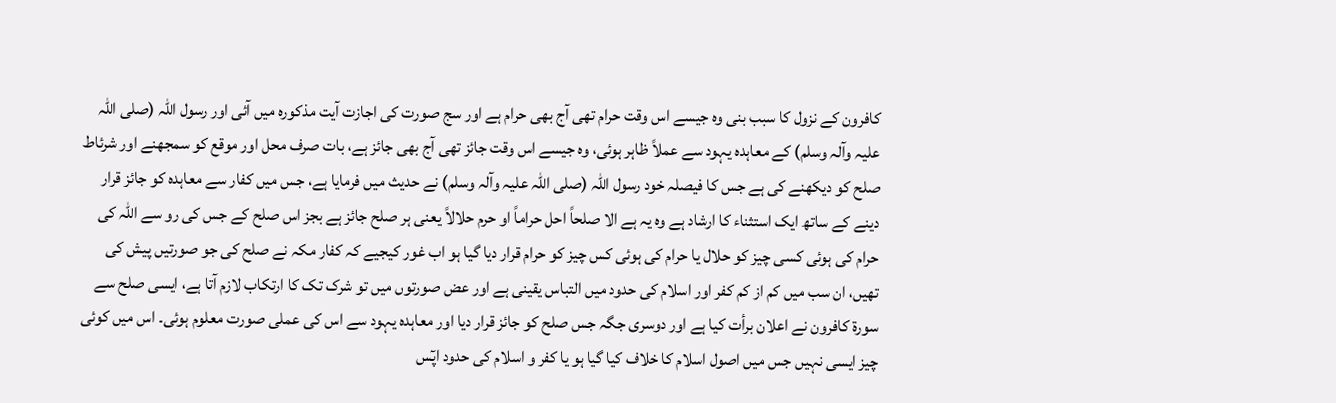کافرون کے نزول کا سبب بنی وہ جیسے اس وقت حرام تھی آج بھی حرام ہے اور سج صورت کی اجازت آیت مذکورہ میں آئی اور رسول اللہ (صلی اللہ علیہ وآلہ وسلم) کے معاہدہ یہود سے عملاً ظاہر ہوئی، وہ جیسے اس وقت جائز تھی آج بھی جائز ہے، بات صرف محل اور موقع کو سمجھنے اور شرئاط صلح کو دیکھنے کی ہے جس کا فیصلہ خود رسول اللہ (صلی اللہ علیہ وآلہ وسلم) نے حدیث میں فرمایا ہے، جس میں کفار سے معاہدہ کو جائز قرار دینے کے ساتھ ایک استثناء کا ارشاد ہے وہ یہ ہے الا صلحاً احل حراماً او حرم حلالاً یعنی ہر صلح جائز ہے بجز اس صلح کے جس کی رو سے اللہ کی حرام کی ہوئی کسی چیز کو حلال یا حرام کی ہوئی کس چیز کو حرام قرار دیا گیا ہو اب غور کیجیے کہ کفار مکہ نے صلح کی جو صورتیں پیش کی تھیں، ان سب میں کم از کم کفر اور اسلام کی حدود میں التباس یقینی ہے اور عض صورتوں میں تو شرک تک کا ارتکاب لازم آتا ہے، ایسی صلح سے سورة کافرون نے اعلان برأت کیا ہے اور دوسری جگہ جس صلح کو جائز قرار دیا اور معاہدہ یہود سے اس کی عملی صورت معلوم ہوئی۔ اس میں کوئی چیز ایسی نہیں جس میں اصول اسلام کا خلاف کیا گیا ہو یا کفر و اسلام کی حدود اپٓس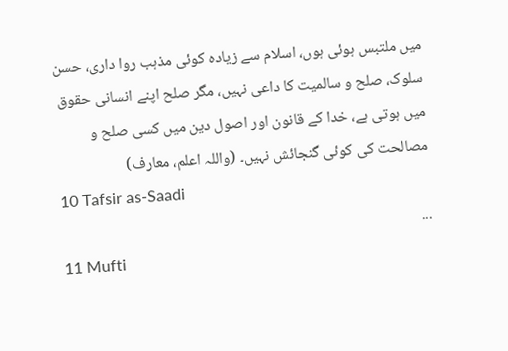میں ملتبس ہوئی ہوں، اسلام سے زیادہ کوئی مذہب روا داری، حسن سلوک، صلح و سالمیت کا داعی نہیں، مگر صلح اپنے انسانی حقوق میں ہوتی ہے، خدا کے قانون اور اصول دین میں کسی صلح و مصالحت کی کوئی گنجائش نہیں۔ (واللہ اعلم، معارف)
10 Tafsir as-Saadi
...
11 Mufti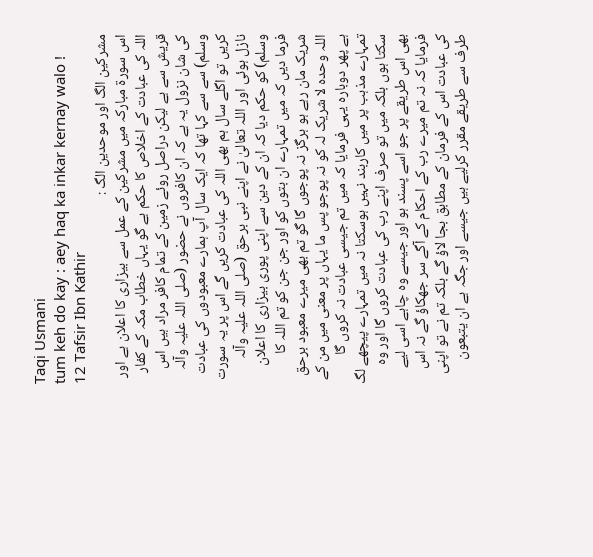Taqi Usmani
tum keh do kay : aey haq ka inkar kernay walo !
12 Tafsir Ibn Kathir
مشرکین الگ اور موحدین الگ :
اس سورة مبارکہ میں مشرکین کے عمل سے بیزاری کا اعلان ہے اور اللہ کی عبادت کے اخلاص کا حکم ہے گو یہاں خطاب مکہ کے کفار قریش سے ہے لیکن دراصل روئے زمین کے تمام کافر مراد ہیں اس کی شان نزول یہ ہے کہ ان کافروں نے حضور (صلی اللہ علیہ وآلہ وسلم) سے سے کہا تھا کہ ایک سال آپ ہمارے معبودوں کی عبادت کریں تو اگلے سال ہم بھی اللہ کی عبادت کریں گے اس پر یہ سورت نازل ہوئی اور اللہ تعالیٰ نے اپنے نبی برحق (صلی اللہ علیہ وآلہ وسلم) کو حکم دیا کہ ان کے دین سے اپنی پوری بیزاری کا اعلان فرما دیں کہ میں تمہارے ان بتوں کو اور جن جن کو تم اللہ کا شریک مان رہے ہو ہرگز نہ پوجوں گا گو تم بھی میرے معبود برحق اللہ وحدہ لا شریک لہ کو نہ پوجو پس ما یہاں پر معنی میں من کے ہے پھر دوبارہ یہی فرمایا کہ میں تم جیسی عبادت نہ کروں گا تمہارے مذہب پر میں کاربند نہیں ہوسکتا نہ میں تمہارے پیچھے لگ سکتا ہوں بلکہ میں تو صرف اپنے رب کی عبادت کروں گا اور وہ بھی اس طریقے پر جو اسے پسند ہو اور جیسے وہ چاہے اسی لیے فرمایا کہ نہ تم میرے رب کے احکام کے آگے سر جھکاؤ گے نہ اس کی عبادت اس کے فرمان کے مطابق بجا لاؤ گے بلکہ تم نے تو اپنی طرف سے طریقے مقرر کرلیے ہیں جیسے اور جگہ ہے ان یتبعون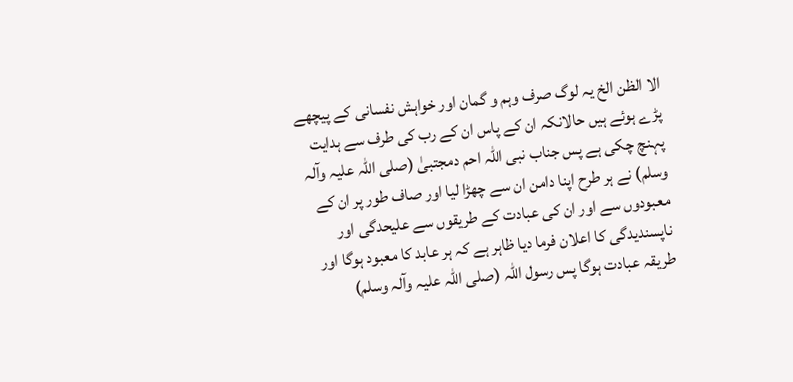الا الظن الخ یہ لوگ صرف وہم و گمان اور خواہش نفسانی کے پیچھے پڑے ہوئے ہیں حالانکہ ان کے پاس ان کے رب کی طرف سے ہدایت پہنچ چکی ہے پس جناب نبی اللہ احم دمجتبیٰ (صلی اللہ علیہ وآلہ وسلم) نے ہر طرح اپنا دامن ان سے چھڑا لیا اور صاف طور پر ان کے معبودوں سے اور ان کی عبادت کے طریقوں سے علیحدگی اور ناپسندیدگی کا اعلان فرما دیا ظاہر ہے کہ ہر عابد کا معبود ہوگا اور طریقہ عبادت ہوگا پس رسول اللہ (صلی اللہ علیہ وآلہ وسلم)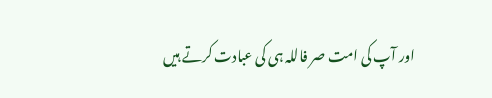اور آپ کی امت صر فاللہ ہی کی عبادت کرتے ہیں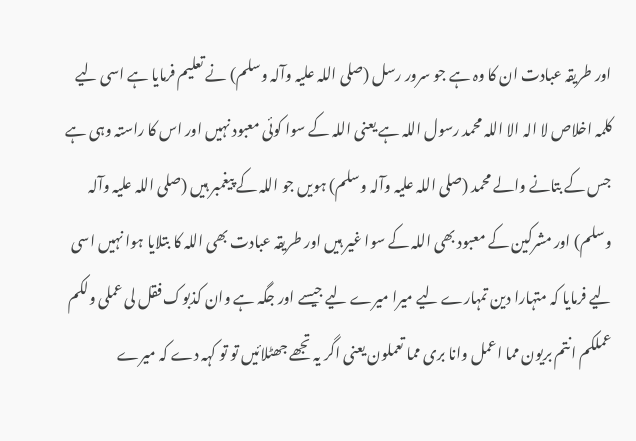اور طریقہ عبادت ان کا وہ ہے جو سرور رسل (صلی اللہ علیہ وآلہ وسلم) نے تعلیم فرمایا ہے اسی لیے کلمہ اخلاص لا الہ الا اللہ محمد رسول اللہ ہے یعنی اللہ کے سوا کوئی معبود نہیں اور اس کا راستہ وہی ہے جس کے بتانے والے محمد (صلی اللہ علیہ وآلہ وسلم) ہویں جو اللہ کے پیغمبر ہیں (صلی اللہ علیہ وآلہ وسلم) اور مشرکین کے معبود بھی اللہ کے سوا غیر ہیں اور طریقہ عبادت بھی اللہ کا بتلایا ہوا نہیں اسی لیے فرمایا کہ متہارا دین تمہارے لیے میرا میرے لیے جیسے اور جگہ ہے وان کذبوک فقل لی عملی ولکم عملکم انتم بریون مما اعمل وانا بری مما تعملون یعنی اگر یہ تجھے جھٹلائیں تو تو کہہ دے کہ میرے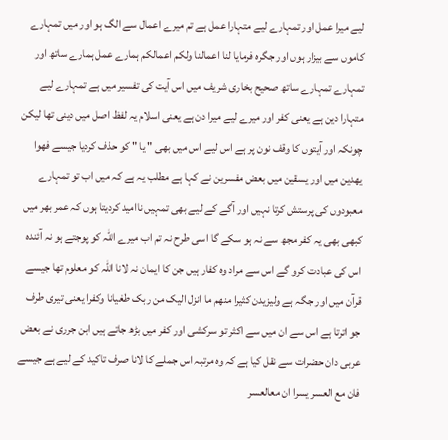لیے میرا عمل اور تمہارے لیے متہارا عمل ہے تم میرے اعمال سے الگ ہو اور میں تمہارے کاموں سے بیزار ہوں اور جگرہ فرمایا لنا اعمالنا ولکم اعمالکم ہمارے عمل ہمارے ساتھ اور تمہارے تمہارے ساتھ صحیح بخاری شریف میں اس آیت کی تفسیر میں ہے تمہارے لیے متہارا دین ہے یعنی کفر اور میرے لیے میرا دن ہے یعنی اسلام یہ لفظ اصل میں دینی تھا لیکن چونکہ اور آیتوں کا وقف نون پر ہے اس لیے اس میں بھی " یا " کو حذف کردیا جیسے فھوا یھدین میں اور یسقین میں بعض مفسرین نے کہا ہے مطلب یہ ہے کہ میں اب تو تمہارے معبودوں کی پرستش کرتا نہیں اور آگے کے لیے بھی تمہیں ناامید کردیتا ہوں کہ عمر بھر میں کبھی بھی یہ کفر مجھ سے نہ ہو سکے گا اسی طرح نہ تم اب میرے اللہ کو پوجتے ہو نہ آئندہ اس کی عبادت کرو گے اس سے مراد وہ کفار ہیں جن کا ایمان نہ لانا اللہ کو معلوم تھا جیسے قرآن میں اور جگہ ہے ولیزیدن کثیرا منھم ما انزل الیک من ربک طغیانا وکفرا یعنی تیری طرف جو اترتا ہے اس سے ان میں سے اکثر تو سرکشی اور کفر میں بڑھ جاتے ہیں ابن جرری نے بعض عربی دان حضرات سے نقل کیا ہے کہ وہ مرتبہ اس جملے کا لانا صرف تاکید کے لیے ہے جیسے فان مع العسر یسرا ان معالعسر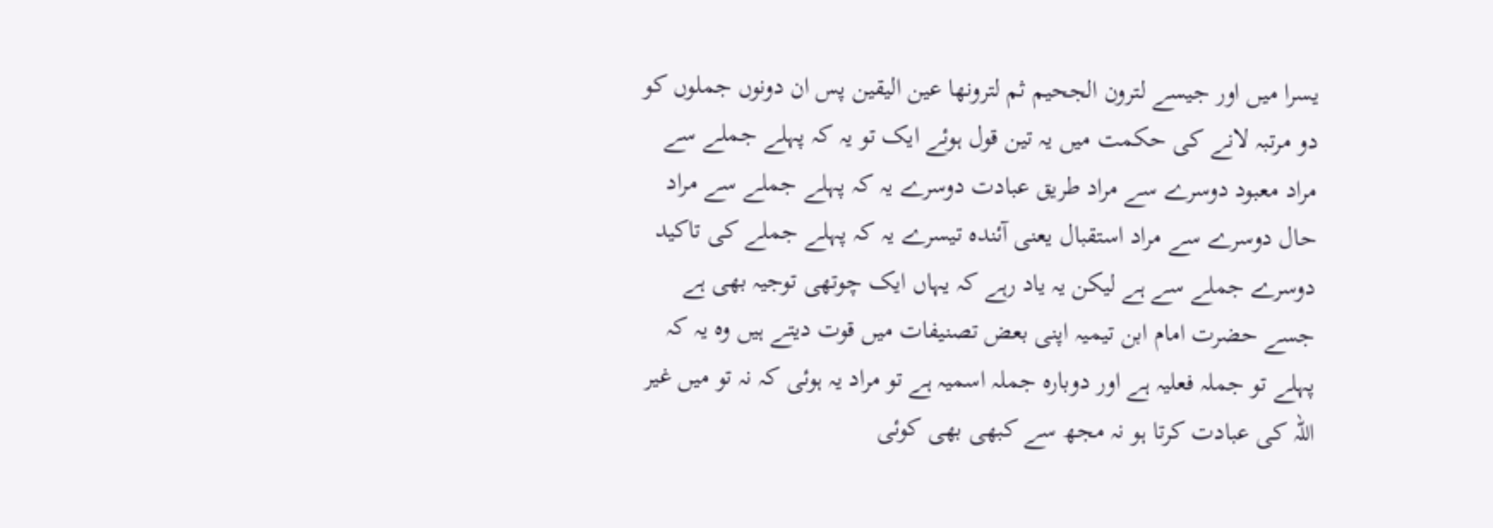یسرا میں اور جیسے لترون الجحیم ثم لترونھا عین الیقین پس ان دونوں جملوں کو دو مرتبہ لانے کی حکمت میں یہ تین قول ہوئے ایک تو یہ کہ پہلے جملے سے مراد معبود دوسرے سے مراد طریق عبادت دوسرے یہ کہ پہلے جملے سے مراد حال دوسرے سے مراد استقبال یعنی آئندہ تیسرے یہ کہ پہلے جملے کی تاکید دوسرے جملے سے ہے لیکن یہ یاد رہے کہ یہاں ایک چوتھی توجیہ بھی ہے جسے حضرت امام ابن تیمیہ اپنی بعض تصنیفات میں قوت دیتے ہیں وہ یہ کہ پہلے تو جملہ فعلیہ ہے اور دوبارہ جملہ اسمیہ ہے تو مراد یہ ہوئی کہ نہ تو میں غیر اللہ کی عبادت کرتا ہو نہ مجھ سے کبھی بھی کوئی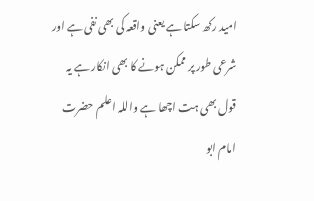امید رکھ سکتا ہے یعنی واقعہ کی بھی نفی ہے اور شرعی طور پر ممکن ہونے کا بھی انکار ہے یہ قول بھی ہت اچھا ہے واللہ اعلم حضرت امام ابو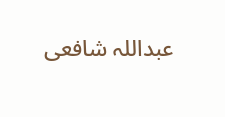عبداللہ شافعی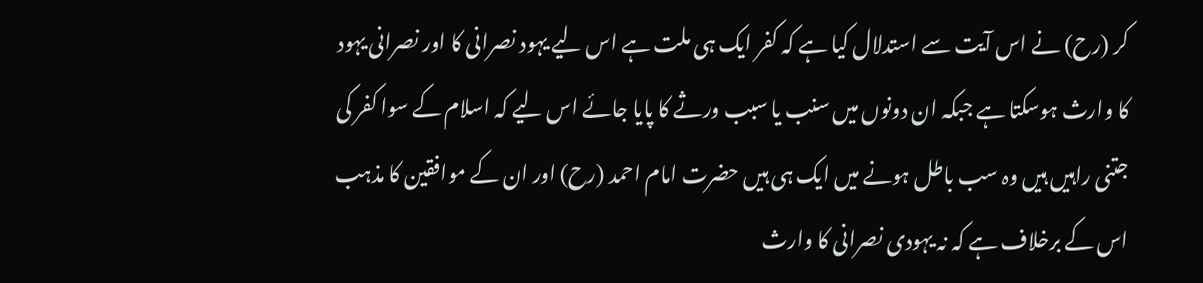کر (رح) نے اس آیت سے استدلال کیا ہے کہ کفر ایک ہی ملت ہے اس لیے یہود نصرانی کا اور نصرانی یہود کا وارث ہوسکتا ہے جبکہ ان دونوں میں سنب یا سبب ورثے کا پایا جائے اس لیے کہ اسلام کے سوا کفر کی جتنی راہیں ہیں وہ سب باطل ہونے میں ایک ہی ہیں حضرت امام احمد (رح) اور ان کے موافقین کا مذہب اس کے برخلاف ہے کہ نہ یہودی نصرانی کا وارث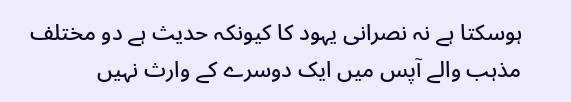ہوسکتا ہے نہ نصرانی یہود کا کیونکہ حدیث ہے دو مختلف مذہب والے آپس میں ایک دوسرے کے وارث نہیں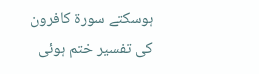ہوسکتے سورة کافرون کی تفسیر ختم ہوئی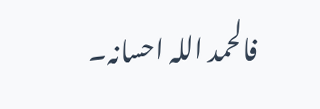فالحمد اللہ احسانہ۔